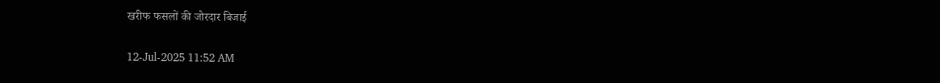खरीफ फसलों की जोरदार बिजाई

12-Jul-2025 11:52 AM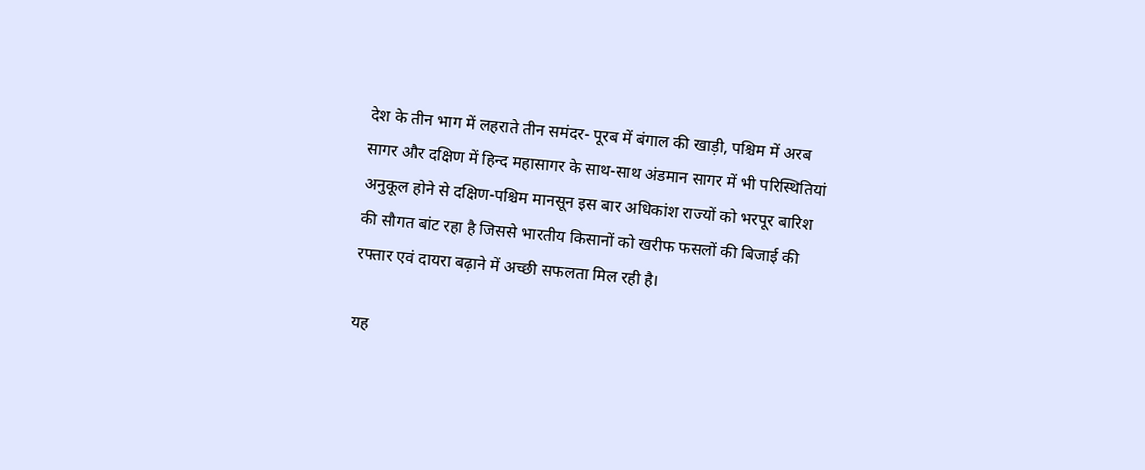देश के तीन भाग में लहराते तीन समंदर- पूरब में बंगाल की खाड़ी, पश्चिम में अरब सागर और दक्षिण में हिन्द महासागर के साथ-साथ अंडमान सागर में भी परिस्थितियां अनुकूल होने से दक्षिण-पश्चिम मानसून इस बार अधिकांश राज्यों को भरपूर बारिश की सौगत बांट रहा है जिससे भारतीय किसानों को खरीफ फसलों की बिजाई की रफ्तार एवं दायरा बढ़ाने में अच्छी सफलता मिल रही है।

यह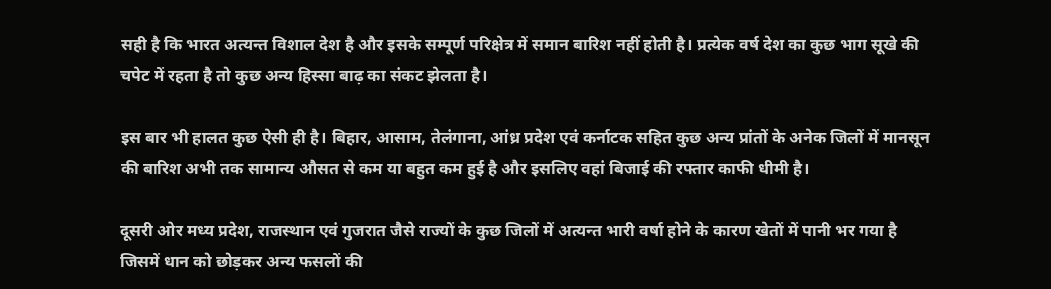सही है कि भारत अत्यन्त विशाल देश है और इसके सम्पूर्ण परिक्षेत्र में समान बारिश नहीं होती है। प्रत्येक वर्ष देश का कुछ भाग सूखे की चपेट में रहता है तो कुछ अन्य हिस्सा बाढ़ का संकट झेलता है।

इस बार भी हालत कुछ ऐसी ही है। बिहार, आसाम, तेलंगाना, आंध्र प्रदेश एवं कर्नाटक सहित कुछ अन्य प्रांतों के अनेक जिलों में मानसून की बारिश अभी तक सामान्य औसत से कम या बहुत कम हुई है और इसलिए वहां बिजाई की रफ्तार काफी धीमी है।

दूसरी ओर मध्य प्रदेश, राजस्थान एवं गुजरात जैसे राज्यों के कुछ जिलों में अत्यन्त भारी वर्षा होने के कारण खेतों में पानी भर गया है जिसमें धान को छोड़कर अन्य फसलों की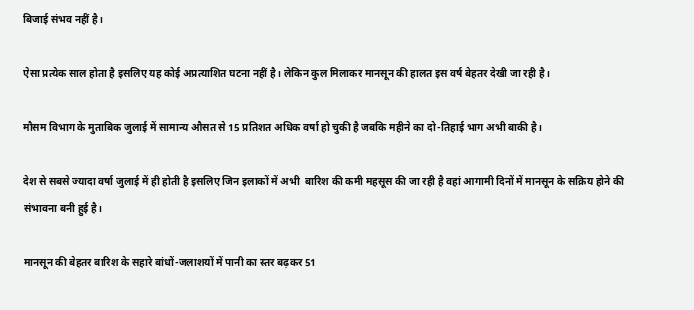बिजाई संभव नहीं है।

ऐसा प्रत्येक साल होता है इसलिए यह कोई अप्रत्याशित घटना नहीं है। लेकिन कुल मिलाकर मानसून की हालत इस वर्ष बेहतर देखी जा रही है।

मौसम विभाग के मुताबिक जुलाई में सामान्य औसत से 15 प्रतिशत अधिक वर्षा हो चुकी है जबकि महीने का दो-तिहाई भाग अभी बाकी है।

देश से सबसे ज्यादा वर्षा जुलाई में ही होती है इसलिए जिन इलाकों में अभी  बारिश की कमी महसूस की जा रही है वहां आगामी दिनों में मानसून के सक्रिय होने की संभावना बनी हुई है।

मानसून की बेहतर बारिश के सहारे बांधों-जलाशयों में पानी का स्तर बढ़कर 51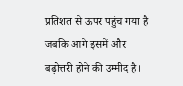प्रतिशत से ऊपर पहुंच गया है जबकि आगे इसमें और बढ़ोत्तरी होने की उम्मीद है।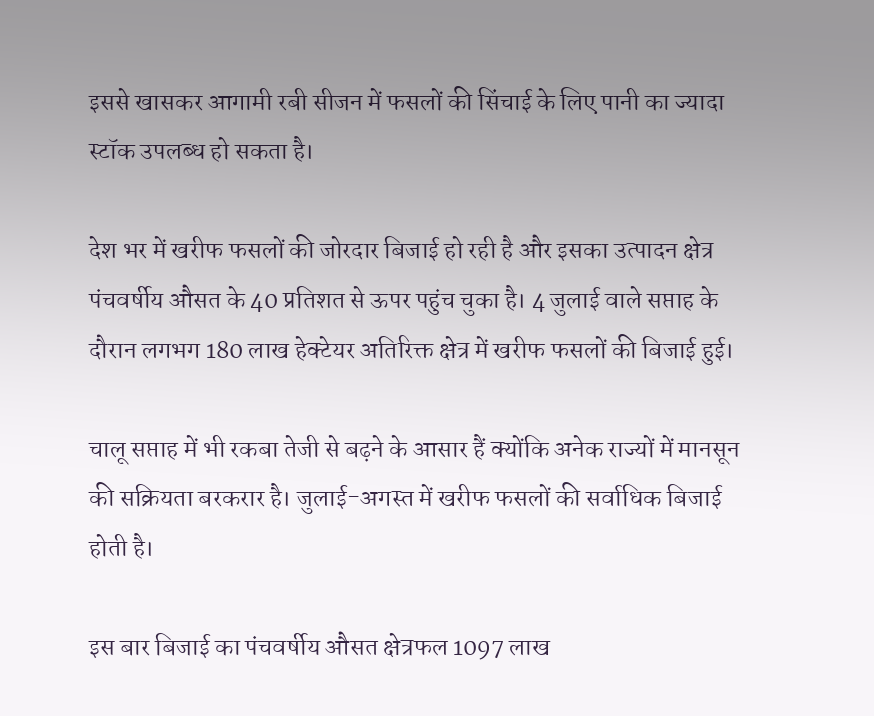इससे खासकर आगामी रबी सीजन में फसलों की सिंचाई के लिए पानी का ज्यादा स्टॉक उपलब्ध हो सकता है।

देश भर में खरीफ फसलों की जोरदार बिजाई हो रही है और इसका उत्पादन क्षेत्र पंचवर्षीय औसत के 40 प्रतिशत से ऊपर पहुंच चुका है। 4 जुलाई वाले सप्ताह के दौरान लगभग 180 लाख हेक्टेयर अतिरिक्त क्षेत्र में खरीफ फसलों की बिजाई हुई।

चालू सप्ताह में भी रकबा तेजी से बढ़ने के आसार हैं क्योंकि अनेक राज्यों में मानसून की सक्रियता बरकरार है। जुलाई-अगस्त में खरीफ फसलों की सर्वाधिक बिजाई होती है।

इस बार बिजाई का पंचवर्षीय औसत क्षेत्रफल 1097 लाख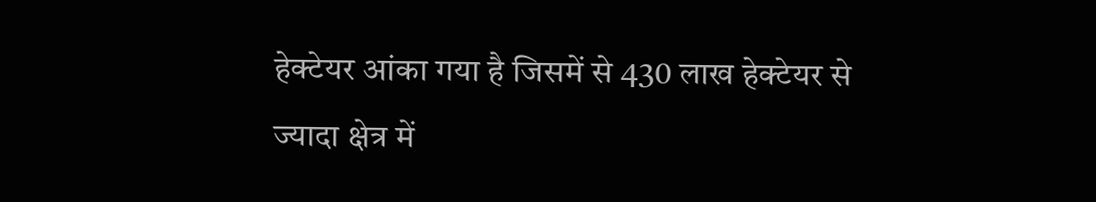हेक्टेयर आंका गया है जिसमें से 430 लाख हेक्टेयर से ज्यादा क्षेत्र में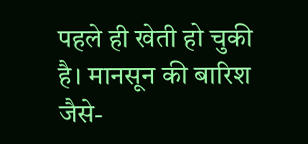पहले ही खेती हो चुकी है। मानसून की बारिश जैसे-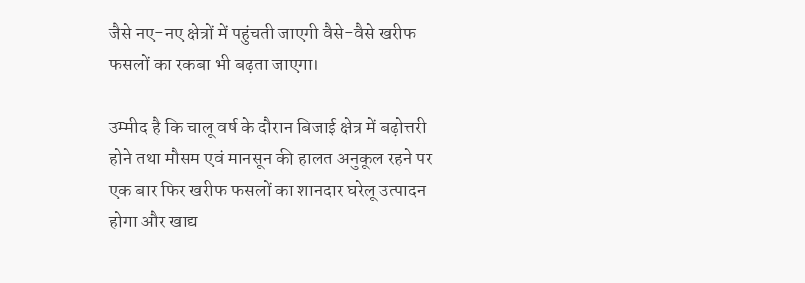जैसे नए-नए क्षेत्रों में पहुंचती जाएगी वैसे-वैसे खरीफ फसलों का रकबा भी बढ़ता जाएगा।

उम्मीद है कि चालू वर्ष के दौरान बिजाई क्षेत्र में बढ़ोत्तरी होने तथा मौसम एवं मानसून की हालत अनुकूल रहने पर एक बार फिर खरीफ फसलों का शानदार घरेलू उत्पादन होगा और खाद्य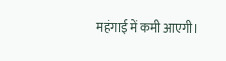महंगाई में कमी आएगी।